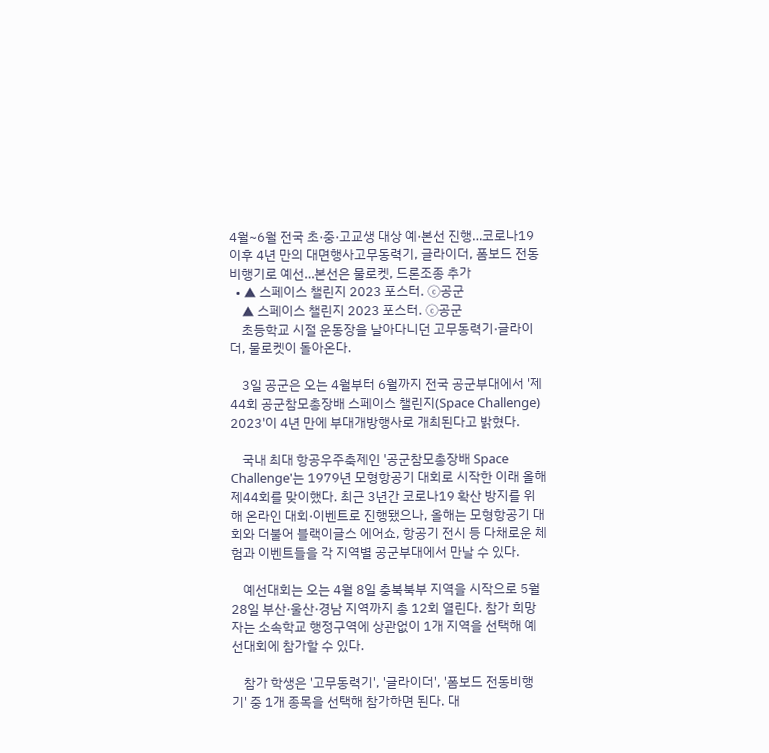4월~6월 전국 초·중·고교생 대상 예·본선 진행…코로나19 이후 4년 만의 대면행사고무동력기, 글라이더, 폼보드 전동비행기로 예선…본선은 물로켓, 드론조종 추가
  • ▲ 스페이스 챌린지 2023 포스터. ⓒ공군
    ▲ 스페이스 챌린지 2023 포스터. ⓒ공군
    초등학교 시절 운동장을 날아다니던 고무동력기·글라이더, 물로켓이 돌아온다.

    3일 공군은 오는 4월부터 6월까지 전국 공군부대에서 '제44회 공군참모총장배 스페이스 챌린지(Space Challenge) 2023'이 4년 만에 부대개방행사로 개최된다고 밝혔다.

    국내 최대 항공우주축제인 '공군참모총장배 Space Challenge'는 1979년 모형항공기 대회로 시작한 이래 올해 제44회를 맞이했다. 최근 3년간 코로나19 확산 방지를 위해 온라인 대회·이벤트로 진행됐으나, 올해는 모형항공기 대회와 더불어 블랙이글스 에어쇼, 항공기 전시 등 다채로운 체험과 이벤트들을 각 지역별 공군부대에서 만날 수 있다.

    예선대회는 오는 4월 8일 충북북부 지역을 시작으로 5월 28일 부산·울산·경남 지역까지 총 12회 열린다. 참가 희망자는 소속학교 행정구역에 상관없이 1개 지역을 선택해 예선대회에 참가할 수 있다.

    참가 학생은 '고무동력기', '글라이더', '폼보드 전동비행기' 중 1개 종목을 선택해 참가하면 된다. 대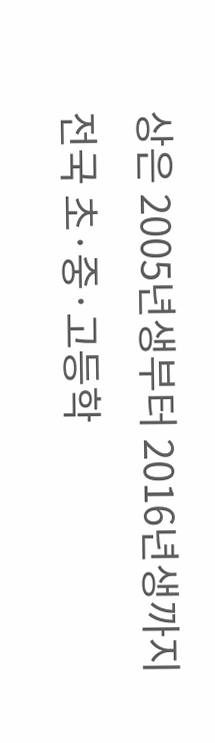상은 2005년생부터 2016년생까지 전국 초·중·고등학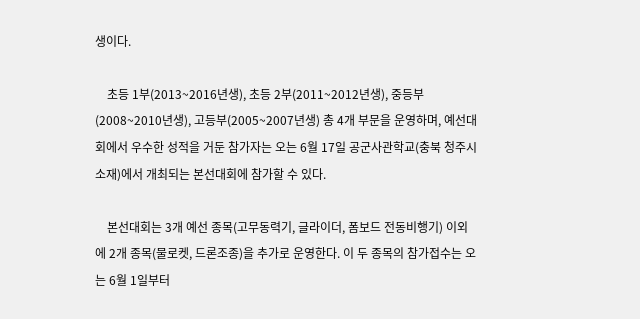생이다.

    초등 1부(2013~2016년생), 초등 2부(2011~2012년생), 중등부(2008~2010년생), 고등부(2005~2007년생) 총 4개 부문을 운영하며, 예선대회에서 우수한 성적을 거둔 참가자는 오는 6월 17일 공군사관학교(충북 청주시 소재)에서 개최되는 본선대회에 참가할 수 있다.

    본선대회는 3개 예선 종목(고무동력기, 글라이더, 폼보드 전동비행기) 이외에 2개 종목(물로켓, 드론조종)을 추가로 운영한다. 이 두 종목의 참가접수는 오는 6월 1일부터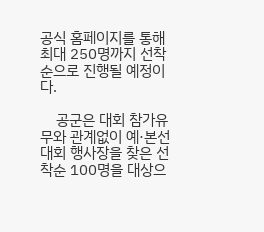공식 홈페이지를 통해 최대 250명까지 선착순으로 진행될 예정이다.

    공군은 대회 참가유무와 관계없이 예·본선 대회 행사장을 찾은 선착순 100명을 대상으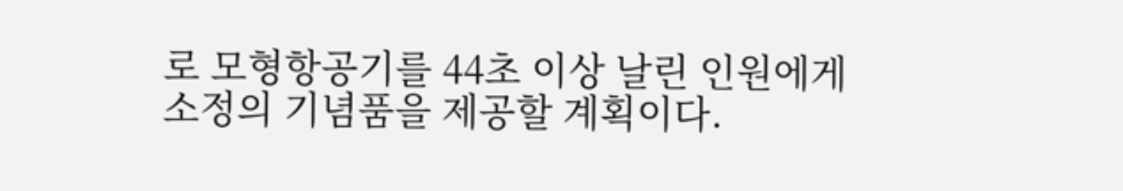로 모형항공기를 44초 이상 날린 인원에게 소정의 기념품을 제공할 계획이다.